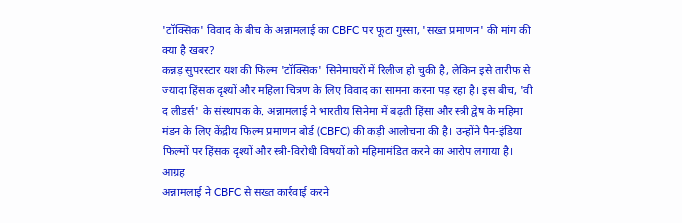'टॉक्सिक' विवाद के बीच के अन्नामलाई का CBFC पर फूटा गुस्सा, 'सख्त प्रमाणन' की मांग की
क्या है खबर?
कन्नड़ सुपरस्टार यश की फिल्म 'टॉक्सिक' सिनेमाघरों में रिलीज हो चुकी है, लेकिन इसे तारीफ से ज्यादा हिंसक दृश्यों और महिला चित्रण के लिए विवाद का सामना करना पड़ रहा है। इस बीच, 'वी द लीडर्स' के संस्थापक के. अन्नामलाई ने भारतीय सिनेमा में बढ़ती हिंसा और स्त्री द्वेष के महिमा मंडन के लिए केंद्रीय फिल्म प्रमाणन बोर्ड (CBFC) की कड़ी आलोचना की है। उन्होंने पैन-इंडिया फिल्मों पर हिंसक दृश्यों और स्त्री-विरोधी विषयों को महिमामंडित करने का आरोप लगाया है।
आग्रह
अन्नामलाई ने CBFC से सख्त कार्रवाई करने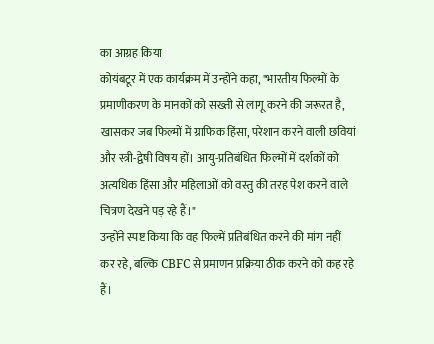का आग्रह किया
कोयंबटूर में एक कार्यक्रम में उन्होंने कहा, "भारतीय फिल्मों के प्रमाणीकरण के मानकों को सख्ती से लागू करने की जरूरत है, खासकर जब फिल्मों में ग्राफिक हिंसा, परेशान करने वाली छवियां और स्त्री-द्वेषी विषय हों। आयु-प्रतिबंधित फिल्मों में दर्शकों को अत्यधिक हिंसा और महिलाओं को वस्तु की तरह पेश करने वाले चित्रण देखने पड़ रहे हैं।"
उन्होंने स्पष्ट किया कि वह फिल्में प्रतिबंधित करने की मांग नहीं कर रहे, बल्कि CBFC से प्रमाणन प्रक्रिया ठीक करने को कह रहे हैं।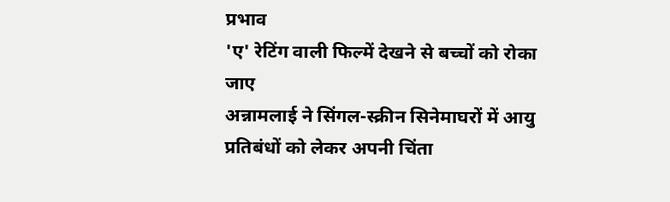प्रभाव
'ए' रेटिंग वाली फिल्में देखने से बच्चों को रोका जाए
अन्नामलाई ने सिंगल-स्क्रीन सिनेमाघरों में आयु प्रतिबंधों को लेकर अपनी चिंता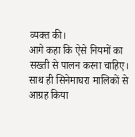व्यक्त की।
आगे कहा कि ऐसे नियमों का सख्ती से पालन करना चाहिए। साथ ही सिनेमाघरा मालिकों से आग्रह किया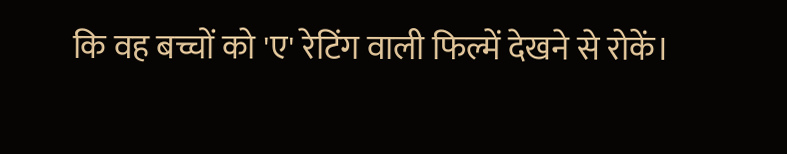कि वह बच्चों को 'ए' रेटिंग वाली फिल्में देखने से रोकें।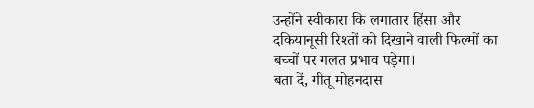उन्होंने स्वीकारा कि लगातार हिंसा और दकियानूसी रिश्तों को दिखाने वाली फिल्मों का बच्चों पर गलत प्रभाव पड़ेगा।
बता दें, गीतू मोहनदास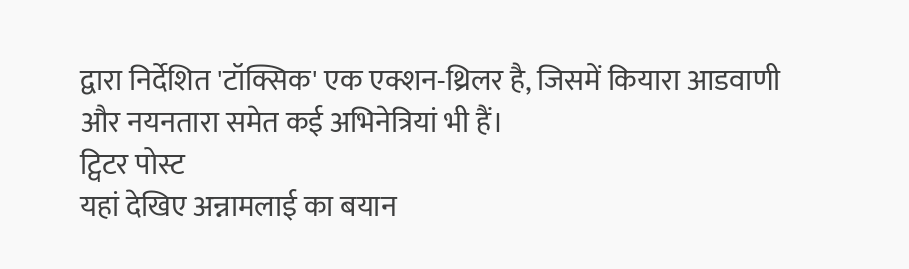द्वारा निर्देशित 'टॉक्सिक' एक एक्शन-थ्रिलर है, जिसमें कियारा आडवाणी और नयनतारा समेत कई अभिनेत्रियां भी हैं।
ट्विटर पोस्ट
यहां देखिए अन्नामलाई का बयान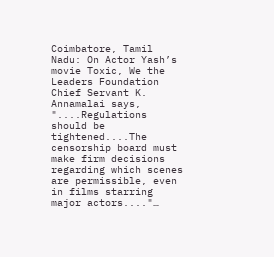Coimbatore, Tamil Nadu: On Actor Yash’s movie Toxic, We the Leaders Foundation Chief Servant K. Annamalai says, "....Regulations should be tightened....The censorship board must make firm decisions regarding which scenes are permissible, even in films starring major actors...."…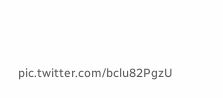pic.twitter.com/bclu82PgzU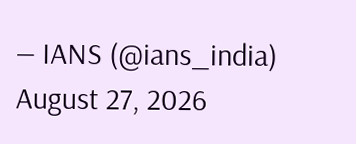— IANS (@ians_india) August 27, 2026